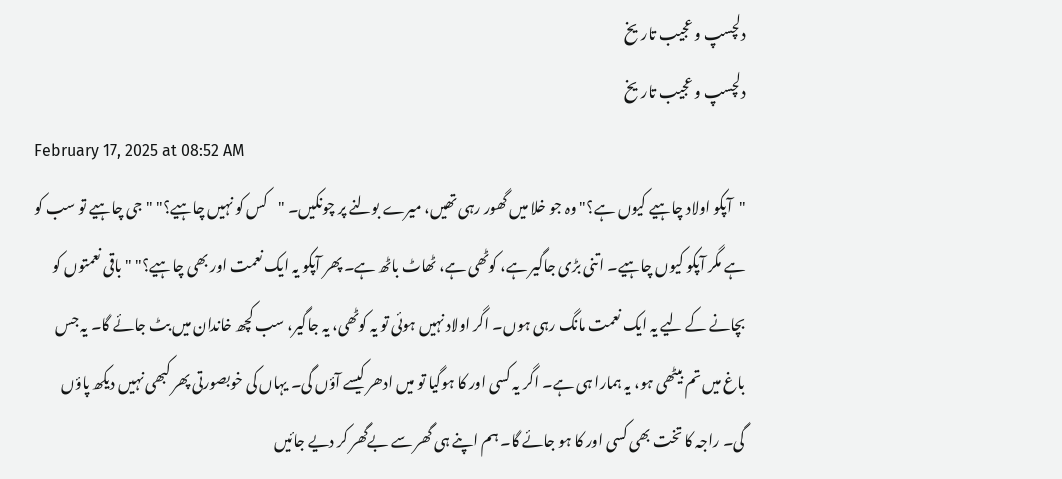دلچسپ و عجیب تاریخ
دلچسپ و عجیب تاریخ
February 17, 2025 at 08:52 AM
"آپکو اولاد چاہیے کیوں ہے؟" وہ جو خلا میں گھور رہی تھیں، میرے بولنے پر چونکیں۔ "کس کو نہیں چاہیے؟" "جی چاہیے تو سب کو ہے مگر آپکو کیوں چاہیے۔ اتنی بڑی جاگیر ہے، کوٹھی ہے، ٹھاٹ باٹھ ہے۔ پھر آپکو یہ ایک نعمت اور بھی چاہیے؟" "باقی نعمتوں کو بچانے کے لیے یہ ایک نعمت مانگ رہی ہوں۔ اگر اولاد نہیں ہوئی تو یہ کوٹھی، یہ جاگیر، سب کچھ خاندان میں بٹ جائے گا۔ یہ جس باغ میں تم بیٹھی ہو، یہ ہمارا ہی ہے۔ اگر یہ کسی اور کا ہوگیا تو میں ادھر کیسے آؤں گی۔ یہاں کی خوبصورتی پھر کبھی نہیں دیکھ پاؤں گی۔ راجہ کا تخت بھی کسی اور کا ہو جائے گا۔ ہم اپنے ہی گھر سے بےگھر کر دیے جائیں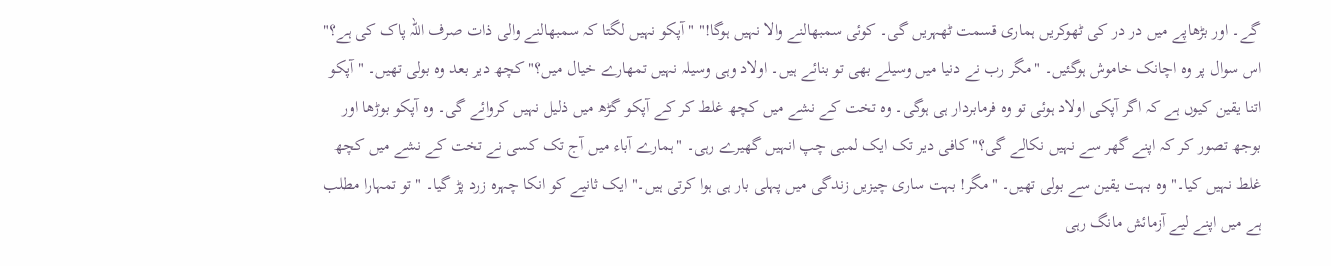گے۔ اور بڑھاپے میں در در کی ٹھوکریں ہماری قسمت ٹھہریں گی۔ کوئی سمبھالنے والا نہیں ہوگا!" "آپکو نہیں لگتا کہ سمبھالنے والی ذات صرف اللہ پاک کی ہے؟" اس سوال پر وہ اچانک خاموش ہوگئیں۔ "مگر رب نے دنیا میں وسیلے بھی تو بنائے ہیں۔ اولاد وہی وسیلہ نہیں تمھارے خیال میں؟" کچھ دیر بعد وہ بولی تھیں۔ "آپکو اتنا یقین کیوں ہے کہ اگر آپکی اولاد ہوئی تو وہ فرمابردار ہی ہوگی۔ وہ تخت کے نشے میں کچھ غلط کر کے آپکو گڑھ میں ذلیل نہیں کروائے گی۔ وہ آپکو بوڑھا اور بوجھ تصور کر کہ اپنے گھر سے نہیں نکالے گی؟" کافی دیر تک ایک لمبی چپ انہیں گھیرے رہی۔ "ہمارے آباء میں آج تک کسی نے تخت کے نشے میں کچھ غلط نہیں کیا۔" وہ بہت یقین سے بولی تھیں۔ "مگر! بہت ساری چیزیں زندگی میں پہلی بار ہی ہوا کرتی ہیں۔" ایک ثانیے کو انکا چہرہ زرد پڑ گیا۔ "تو تمہارا مطلب ہے میں اپنے لیے آزمائش مانگ رہی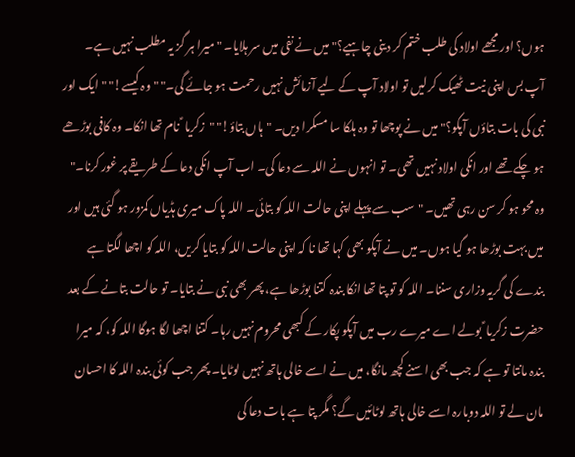ہوں؟ اور مجھے اولاد کی طلب ختم کر دینی چاہیے؟" میں نے نفی میں سر ہلایا۔ "میرا ہر گز یہ مطلب نہیں ہے۔ آپ بس اپنی نیت ٹھیک کرلیں تو اولاد آپ کے لیے آزمائش نہیں رحمت ہو جائے گی۔" "وہ کیسے!" "ایک اور نبی کی بات بتاؤں آپکو؟" میں نے پوچھا تو وہ ہلکا سا مسکرا دیں۔ "ہاں بتاؤ!" "زکریا ؑ نام تھا انکا۔ وہ کافی بوڑھے ہو چکے تھے اور انکی اولاد نہیں تھی۔ تو انہوں نے اللہ سے دعا کی۔ اب آپ انکی دعا کے طریقے پر غور کرنا۔" وہ محو ہو کر سن رہی تھیں۔ "سب سے پہلے اپنی حالت اللہ کو بتائی۔ اللہ پاک میری ہڈیاں کمزور ہو گئی ہیں اور میں بہت بوڑھا ہو گیا ہوں۔ میں نے آپکو بھی کہا تھا نا کہ اپنی حالت اللہ کو بتایا کریں، اللہ کو اچھا لگتا ہے بندے کی گریہ وزاری سننا۔ اللہ کو تو پتا تھا انکا بندہ کتنا بوڑھا ہے، پھر بھی نبی نے بتایا۔ تو حالت بتانے کے بعد حضرت زکریا ؑ بولے اے میرے رب میں آپکو پکار کے کبھی محروم نہیں رہا۔ کتنا اچھا لگا ہوگا اللہ کو، کہ میرا بندہ مانتا تو ہے کہ جب بھی اسنے کچھ مانگا، میں نے اسے خالی ہاتھ نہیں لوٹایا۔ پھر جب کوئی بندہ اللہ کا احسان مان لے تو اللہ دوبارہ اسے خالی ہاتھ لوٹائیں گے؟ مگر پتا ہے بات دعا کی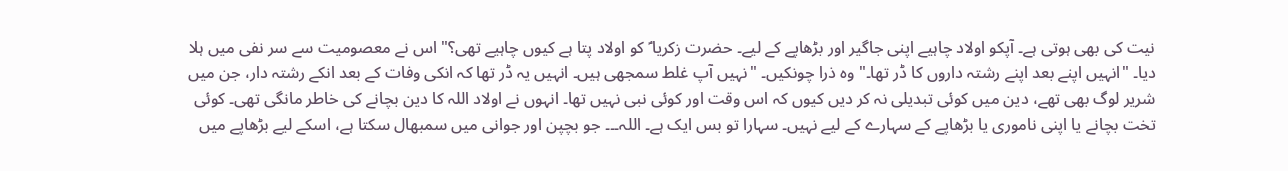نیت کی بھی ہوتی ہے۔ آپکو اولاد چاہیے اپنی جاگیر اور بڑھاپے کے لیے۔ حضرت زکریا ؑ کو اولاد پتا ہے کیوں چاہیے تھی؟" اس نے معصومیت سے سر نفی میں ہلا دیا۔ "انہیں اپنے بعد اپنے رشتہ داروں کا ڈر تھا۔" وہ ذرا چونکیں۔ "نہیں آپ غلط سمجھی ہیں۔ انہیں یہ ڈر تھا کہ انکی وفات کے بعد انکے رشتہ دار، جن میں شریر لوگ بھی تھے، دین میں کوئی تبدیلی نہ کر دیں کیوں کہ اس وقت اور کوئی نبی نہیں تھا۔ انہوں نے اولاد اللہ کا دین بچانے کی خاطر مانگی تھی۔ کوئی تخت بچانے یا اپنی ناموری یا بڑھاپے کے سہارے کے لیے نہیں۔ سہارا تو بس ایک ہے۔ اللہ۔۔۔ جو بچپن اور جوانی میں سمبھال سکتا ہے، اسکے لیے بڑھاپے میں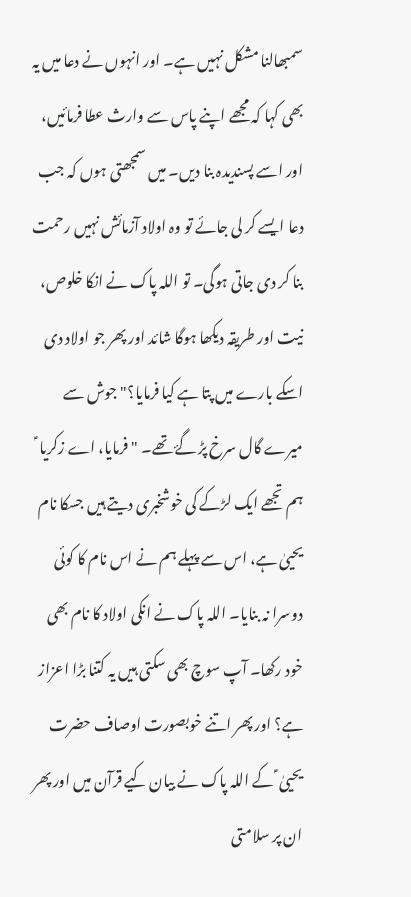سمبھالنا مشکل نہیں ہے۔ اور انہوں نے دعا میں یہ بھی کہا کہ مجھے اپنے پاس سے وارث عطا فرمائیں، اور اسے پسندیدہ بنا دیں۔ میں سمجھتی ہوں کہ جب دعا ایسے کر لی جائے تو وہ اولاد آزمائش نہیں رحمت بنا کر دی جاتی ہوگی۔ تو اللہ پاک نے انکا خلوص، نیت اور طریقہ دیکھا ہوگا شائد اور پھر جو اولاد دی اسکے بارے میں پتا ہے کیا فرمایا؟" جوش سے میرے گال سرخ پڑ گۓ تھے۔ "فرمایا، اے زکریا ؑ ہم تجھے ایک لڑکے کی خوشخبری دیتے ہیں جسکا نام یحییٰ ہے، اس سے پہلے ہم نے اس نام کا کوئی دوسرا نہ بنایا۔ اللہ پاک نے انکی اولاد کا نام بھی خود رکھا۔ آپ سوچ بھی سکتی ہیں یہ کتنا بڑا اعزاز ہے؟ اور پھر اتنے خوبصورت اوصاف حضرت یحییٰ ؑ کے اللہ پاک نے بیان کیے قرآن میں اور پھر ان پر سلامتی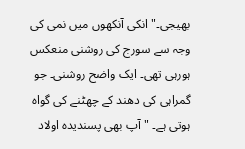بھیجی۔" انکی آنکھوں میں نمی کی وجہ سے سورج کی روشنی منعکس ہورہی تھی۔ ایک واضح روشنی۔ جو گمراہی کی دھند کے چھٹنے کی گواہ ہوتی ہے۔ "آپ بھی پسندیدہ اولاد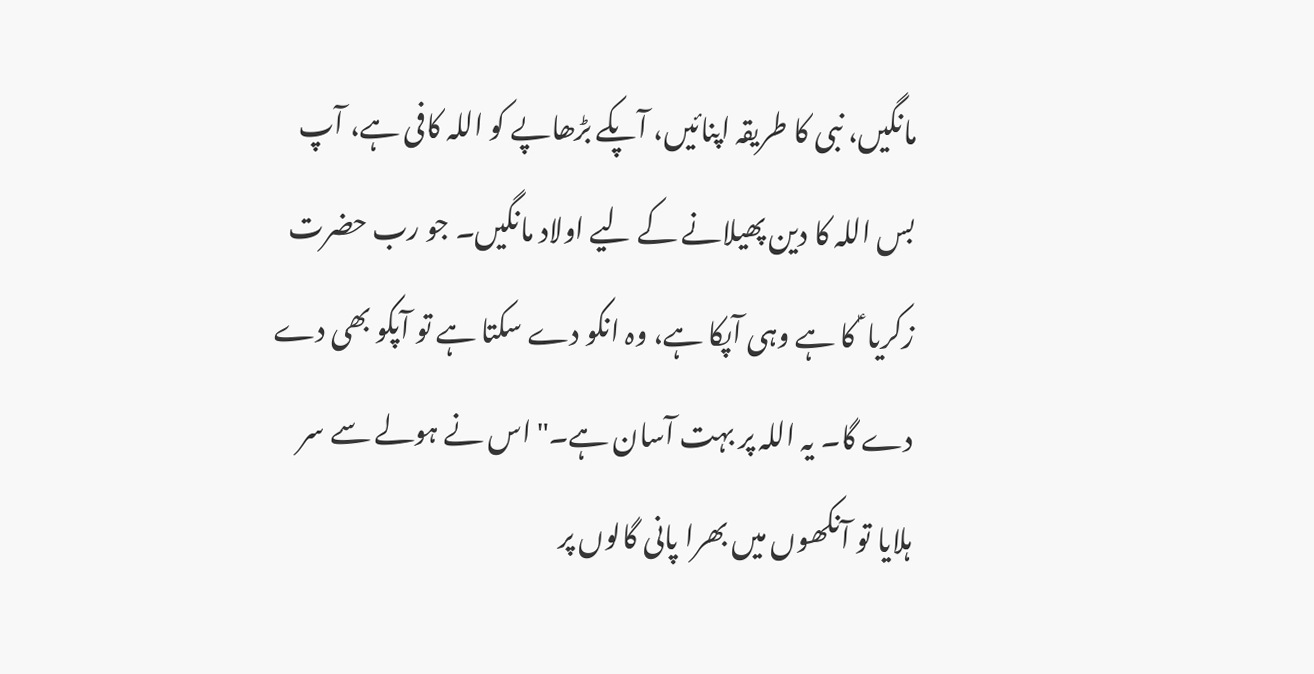مانگیں، نبی کا طریقہ اپنائیں، آپکے بڑھاپے کو اللہ کافی ہے، آپ بس اللہ کا دین پھیلانے کے لیے اولاد مانگیں۔ جو رب حضرت زکریا ؑ کا ہے وہی آپکا ہے، وہ انکو دے سکتا ہے تو آپکو بھی دے دے گا۔ یہ اللہ پر بہت آسان ہے۔" اس نے ہولے سے سر ہلایا تو آنکھوں میں بھرا پانی گالوں پر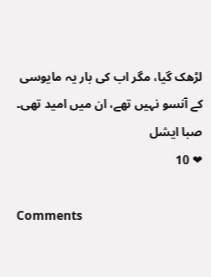لڑھک گیا، مگر اب کی بار یہ مایوسی کے آنسو نہیں تھے، ان میں امید تھی۔ صبا ایشل
❤ 10

Comments